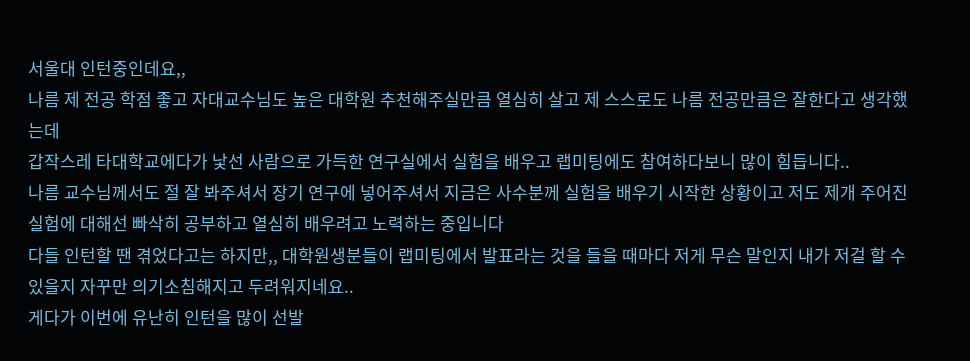서울대 인턴중인데요,,
나름 제 전공 학점 좋고 자대교수님도 높은 대학원 추천해주실만큼 열심히 살고 제 스스로도 나름 전공만큼은 잘한다고 생각했는데
갑작스레 타대학교에다가 낯선 사람으로 가득한 연구실에서 실험을 배우고 랩미팅에도 참여하다보니 많이 힘듭니다..
나름 교수님께서도 절 잘 봐주셔서 장기 연구에 넣어주셔서 지금은 사수분께 실험을 배우기 시작한 상황이고 저도 제개 주어진 실험에 대해선 빠삭히 공부하고 열심히 배우려고 노력하는 중입니다
다들 인턴할 땐 겪었다고는 하지만,, 대학원생분들이 랩미팅에서 발표라는 것을 들을 때마다 저게 무슨 말인지 내가 저걸 할 수 있을지 자꾸만 의기소침해지고 두려워지네요..
게다가 이번에 유난히 인턴을 많이 선발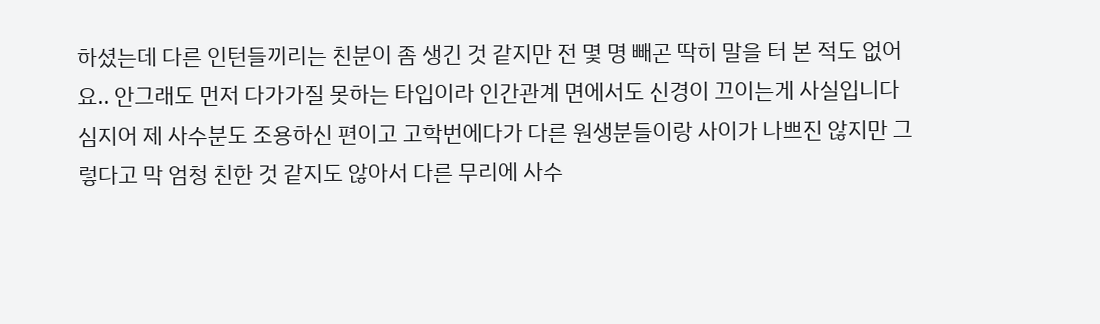하셨는데 다른 인턴들끼리는 친분이 좀 생긴 것 같지만 전 몇 명 빼곤 딱히 말을 터 본 적도 없어요.. 안그래도 먼저 다가가질 못하는 타입이라 인간관계 면에서도 신경이 끄이는게 사실입니다
심지어 제 사수분도 조용하신 편이고 고학번에다가 다른 원생분들이랑 사이가 나쁘진 않지만 그렇다고 막 엄청 친한 것 같지도 않아서 다른 무리에 사수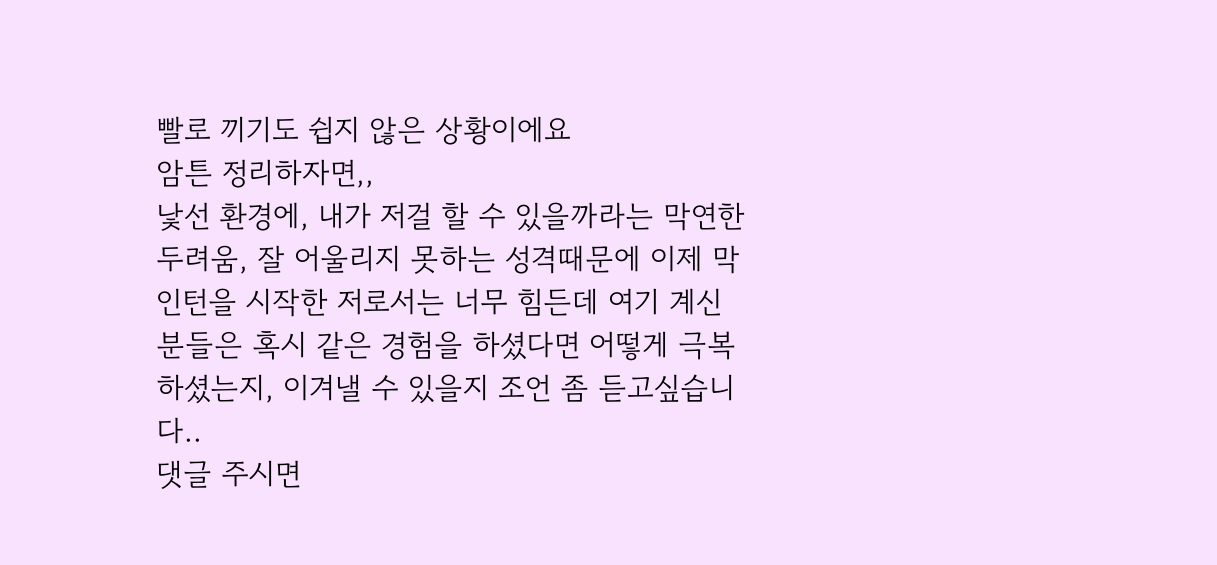빨로 끼기도 쉽지 않은 상황이에요
암튼 정리하자면,,
낯선 환경에, 내가 저걸 할 수 있을까라는 막연한 두려움, 잘 어울리지 못하는 성격때문에 이제 막 인턴을 시작한 저로서는 너무 힘든데 여기 계신 분들은 혹시 같은 경험을 하셨다면 어떻게 극복하셨는지, 이겨낼 수 있을지 조언 좀 듣고싶습니다..
댓글 주시면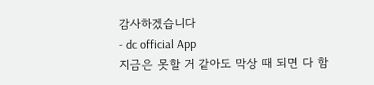감사하겠습니다
- dc official App
지금은 못할 거 같아도 막상 때 되면 다 함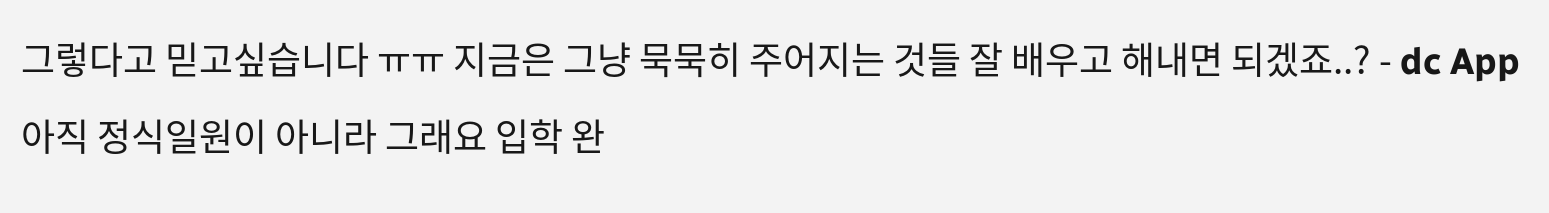그렇다고 믿고싶습니다 ㅠㅠ 지금은 그냥 묵묵히 주어지는 것들 잘 배우고 해내면 되겠죠..? - dc App
아직 정식일원이 아니라 그래요 입학 완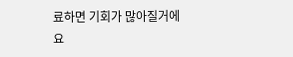료하면 기회가 많아질거에요